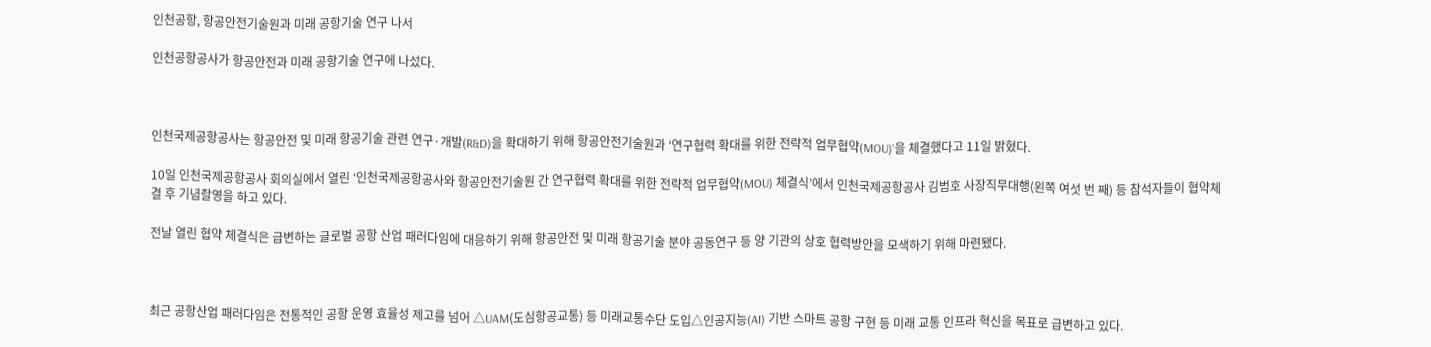인천공항, 항공안전기술원과 미래 공항기술 연구 나서

인천공항공사가 항공안전과 미래 공항기술 연구에 나섰다.



인천국제공항공사는 항공안전 및 미래 항공기술 관련 연구·개발(R&D)을 확대하기 위해 항공안전기술원과 ‘연구협력 확대를 위한 전략적 업무협약(MOU)’을 체결했다고 11일 밝혔다.

10일 인천국제공항공사 회의실에서 열린 ‘인천국제공항공사와 항공안전기술원 간 연구협력 확대를 위한 전략적 업무협약(MOU) 체결식’에서 인천국제공항공사 김범호 사장직무대행(왼쪽 여섯 번 째) 등 참석자들이 협약체결 후 기념촬영을 하고 있다.

전날 열린 협약 체결식은 급변하는 글로벌 공항 산업 패러다임에 대응하기 위해 항공안전 및 미래 항공기술 분야 공동연구 등 양 기관의 상호 협력방안을 모색하기 위해 마련됐다.



최근 공항산업 패러다임은 전통적인 공항 운영 효율성 제고를 넘어 △UAM(도심항공교통) 등 미래교통수단 도입△인공지능(AI) 기반 스마트 공항 구현 등 미래 교통 인프라 혁신을 목표로 급변하고 있다.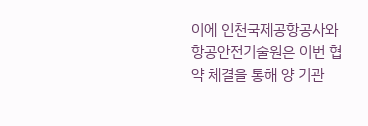이에 인천국제공항공사와 항공안전기술원은 이번 협약 체결을 통해 양 기관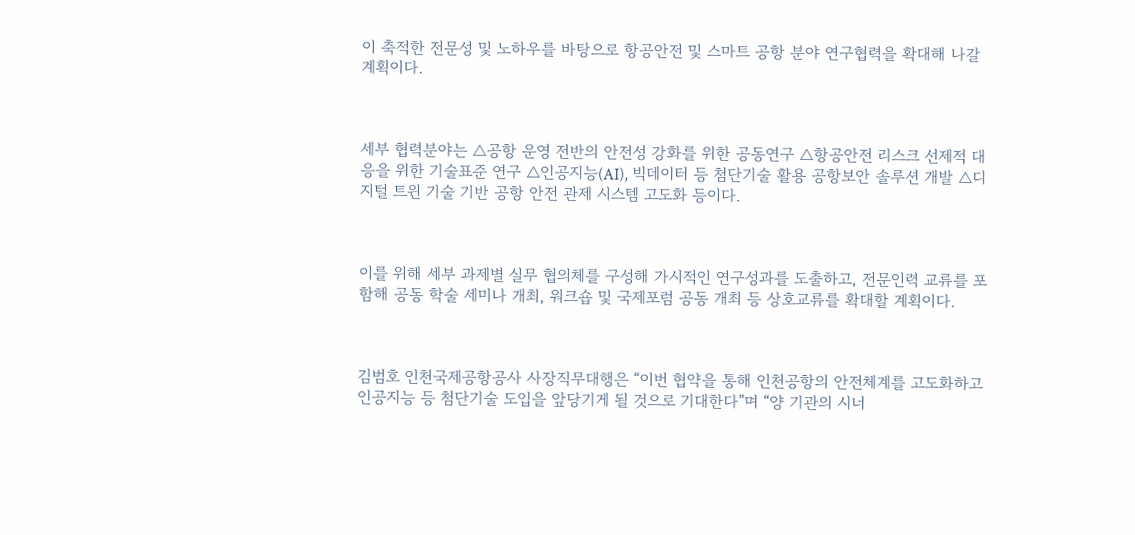이 축적한 전문성 및 노하우를 바탕으로 항공안전 및 스마트 공항 분야 연구협력을 확대해 나갈 계획이다.



세부 협력분야는 △공항 운영 전반의 안전성 강화를 위한 공동연구 △항공안전 리스크 선제적 대응을 위한 기술표준 연구 △인공지능(AI), 빅데이터 등 첨단기술 활용 공항보안 솔루션 개발 △디지털 트윈 기술 기반 공항 안전 관제 시스템 고도화 등이다.



이를 위해 세부 과제별 실무 협의체를 구성해 가시적인 연구성과를 도출하고, 전문인력 교류를 포함해 공동 학술 세미나 개최, 워크숍 및 국제포럼 공동 개최 등 상호교류를 확대할 계획이다.



김범호 인천국제공항공사 사장직무대행은 “이번 협약을 통해 인천공항의 안전체계를 고도화하고 인공지능 등 첨단기술 도입을 앞당기게 될 것으로 기대한다”며 “양 기관의 시너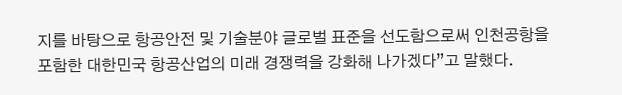지를 바탕으로 항공안전 및 기술분야 글로벌 표준을 선도함으로써 인천공항을 포함한 대한민국 항공산업의 미래 경쟁력을 강화해 나가겠다”고 말했다.